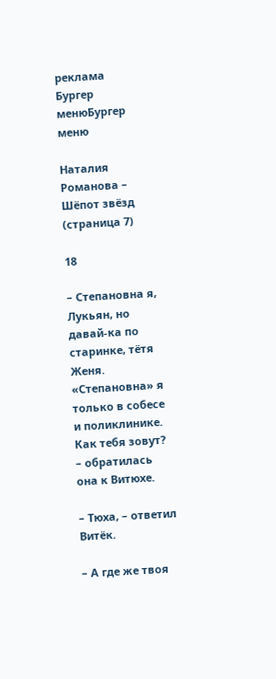реклама
Бургер менюБургер меню

Наталия Романова – Шёпот звёзд (страница 7)

18

– Степановна я, Лукьян, но давай-ка по старинке, тётя Женя. «Степановна» я только в собесе и поликлинике. Как тебя зовут? – обратилась она к Витюхе.

– Тюха, – ответил Витёк.

– А где же твоя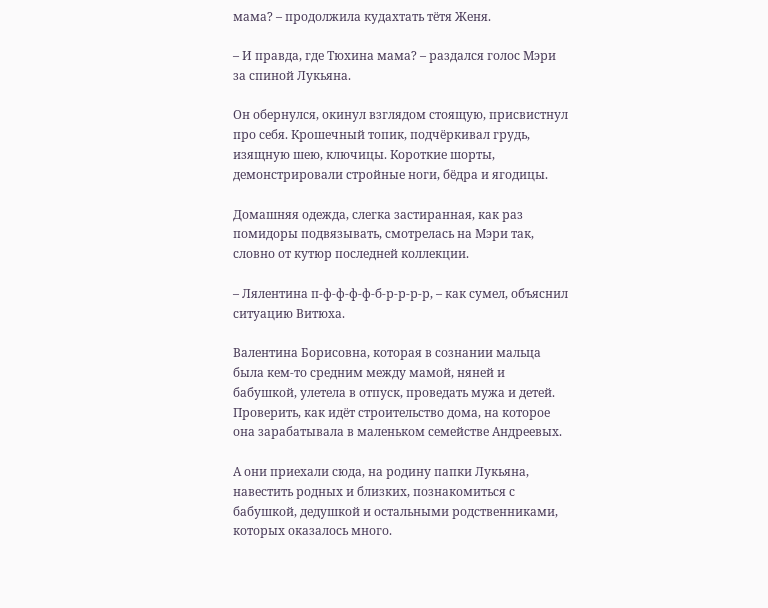мама? – продолжила кудахтать тётя Женя.

– И правда, где Тюхина мама? – раздался голос Мэри за спиной Лукьяна.

Он обернулся, окинул взглядом стоящую, присвистнул про себя. Крошечный топик, подчёркивал грудь, изящную шею, ключицы. Короткие шорты, демонстрировали стройные ноги, бёдра и ягодицы.

Домашняя одежда, слегка застиранная, как раз помидоры подвязывать, смотрелась на Мэри так, словно от кутюр последней коллекции.

– Лялентина п-ф-ф-ф-ф-б-р-р-р-р, – как сумел, объяснил ситуацию Витюха.

Валентина Борисовна, которая в сознании мальца была кем-то средним между мамой, няней и бабушкой, улетела в отпуск, проведать мужа и детей. Проверить, как идёт строительство дома, на которое она зарабатывала в маленьком семействе Андреевых.

А они приехали сюда, на родину папки Лукьяна, навестить родных и близких, познакомиться с бабушкой, дедушкой и остальными родственниками, которых оказалось много.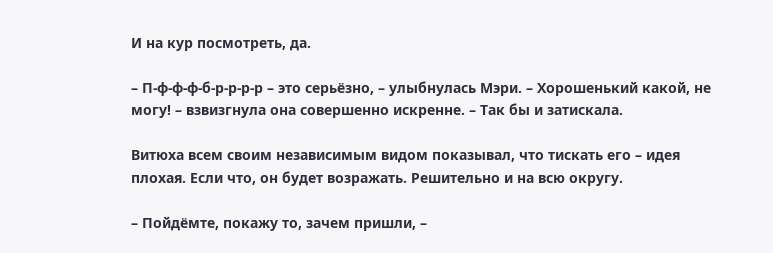И на кур посмотреть, да.

– П-ф-ф-ф-б-р-р-р-р – это серьёзно, – улыбнулась Мэри. – Хорошенький какой, не могу! – взвизгнула она совершенно искренне. – Так бы и затискала.

Витюха всем своим независимым видом показывал, что тискать его – идея плохая. Если что, он будет возражать. Решительно и на всю округу.

– Пойдёмте, покажу то, зачем пришли, –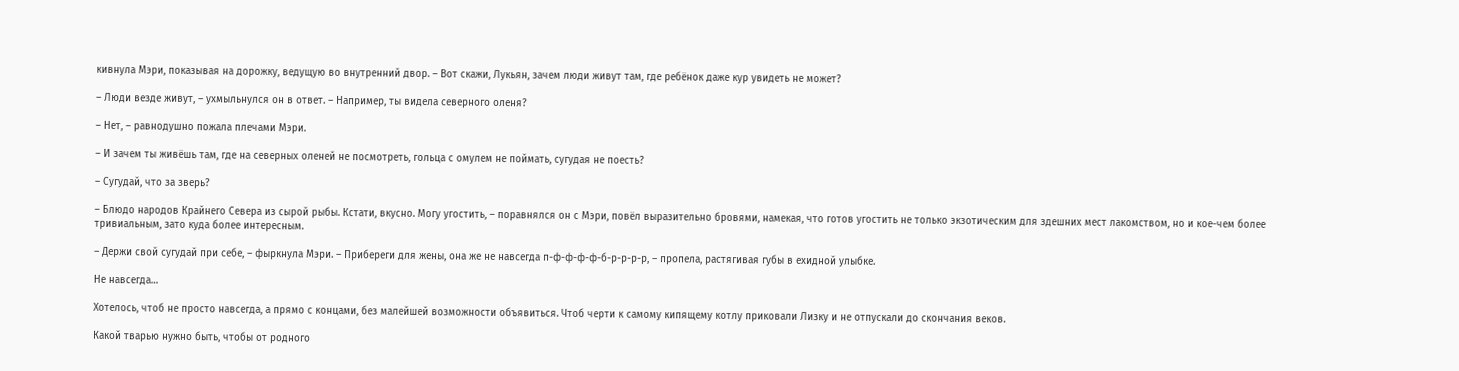кивнула Мэри, показывая на дорожку, ведущую во внутренний двор. – Вот скажи, Лукьян, зачем люди живут там, где ребёнок даже кур увидеть не может?

– Люди везде живут, – ухмыльнулся он в ответ. – Например, ты видела северного оленя?

– Нет, – равнодушно пожала плечами Мэри.

– И зачем ты живёшь там, где на северных оленей не посмотреть, гольца с омулем не поймать, сугудая не поесть?

– Сугудай, что за зверь?

– Блюдо народов Крайнего Севера из сырой рыбы. Кстати, вкусно. Могу угостить, – поравнялся он с Мэри, повёл выразительно бровями, намекая, что готов угостить не только экзотическим для здешних мест лакомством, но и кое-чем более тривиальным, зато куда более интересным.

– Держи свой сугудай при себе, – фыркнула Мэри. – Прибереги для жены, она же не навсегда п-ф-ф-ф-ф-б-р-р-р-р, – пропела, растягивая губы в ехидной улыбке.

Не навсегда…

Хотелось, чтоб не просто навсегда, а прямо с концами, без малейшей возможности объявиться. Чтоб черти к самому кипящему котлу приковали Лизку и не отпускали до скончания веков.

Какой тварью нужно быть, чтобы от родного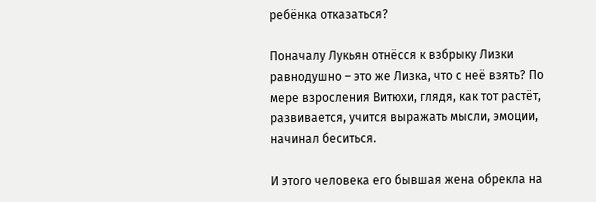ребёнка отказаться?

Поначалу Лукьян отнёсся к взбрыку Лизки равнодушно – это же Лизка, что с неё взять? По мере взросления Витюхи, глядя, как тот растёт, развивается, учится выражать мысли, эмоции, начинал беситься.

И этого человека его бывшая жена обрекла на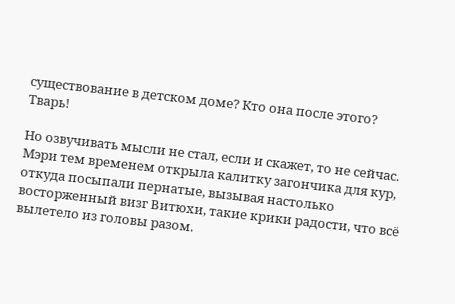существование в детском доме? Кто она после этого? Тварь!

Но озвучивать мысли не стал, если и скажет, то не сейчас. Мэри тем временем открыла калитку загончика для кур, откуда посыпали пернатые, вызывая настолько восторженный визг Витюхи, такие крики радости, что всё вылетело из головы разом.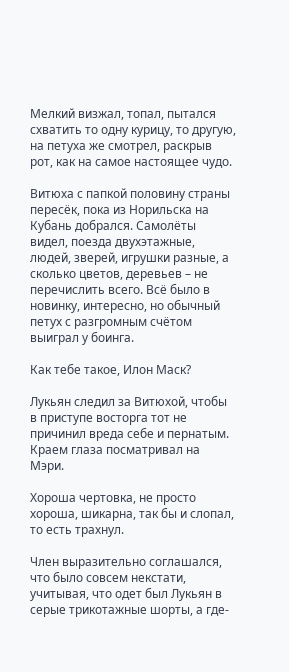Мелкий визжал, топал, пытался схватить то одну курицу, то другую, на петуха же смотрел, раскрыв рот, как на самое настоящее чудо.

Витюха с папкой половину страны пересёк, пока из Норильска на Кубань добрался. Самолёты видел, поезда двухэтажные, людей, зверей, игрушки разные, а сколько цветов, деревьев – не перечислить всего. Всё было в новинку, интересно, но обычный петух с разгромным счётом выиграл у боинга.

Как тебе такое, Илон Маск?

Лукьян следил за Витюхой, чтобы в приступе восторга тот не причинил вреда себе и пернатым. Краем глаза посматривал на Мэри.

Хороша чертовка, не просто хороша, шикарна, так бы и слопал, то есть трахнул.

Член выразительно соглашался, что было совсем некстати, учитывая, что одет был Лукьян в серые трикотажные шорты, а где-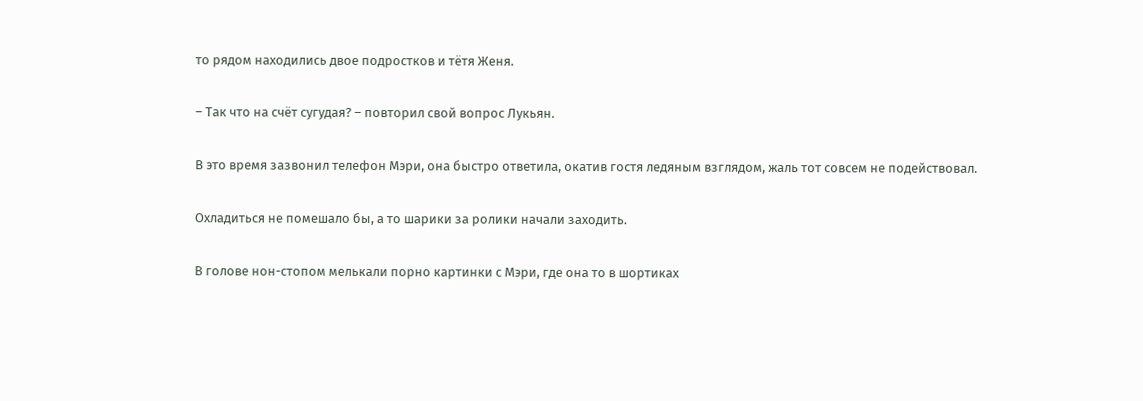то рядом находились двое подростков и тётя Женя.

– Так что на счёт сугудая? – повторил свой вопрос Лукьян.

В это время зазвонил телефон Мэри, она быстро ответила, окатив гостя ледяным взглядом, жаль тот совсем не подействовал.

Охладиться не помешало бы, а то шарики за ролики начали заходить.

В голове нон-стопом мелькали порно картинки с Мэри, где она то в шортиках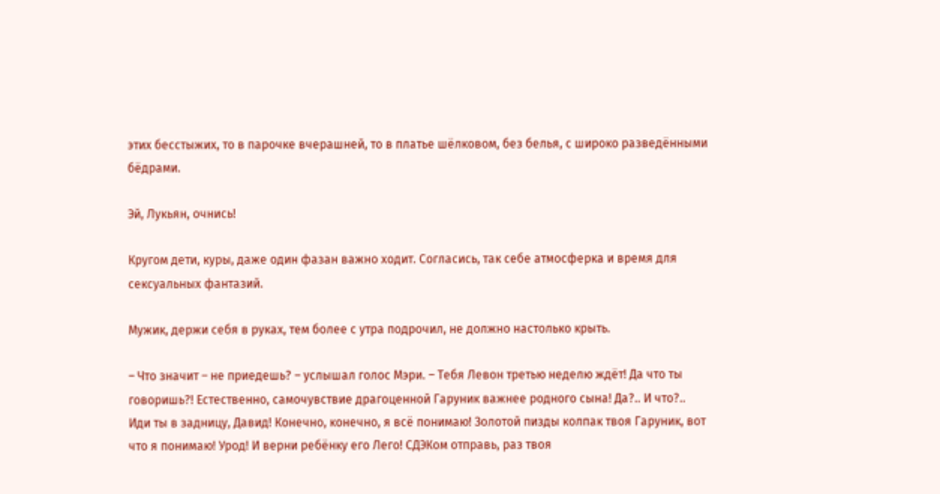этих бесстыжих, то в парочке вчерашней, то в платье шёлковом, без белья, с широко разведёнными бёдрами.

Эй, Лукьян, очнись!

Кругом дети, куры, даже один фазан важно ходит. Согласись, так себе атмосферка и время для сексуальных фантазий.

Мужик, держи себя в руках, тем более с утра подрочил, не должно настолько крыть.

– Что значит – не приедешь? – услышал голос Мэри. – Тебя Левон третью неделю ждёт! Да что ты говоришь?! Естественно, самочувствие драгоценной Гаруник важнее родного сына! Да?.. И что?.. Иди ты в задницу, Давид! Конечно, конечно, я всё понимаю! Золотой пизды колпак твоя Гаруник, вот что я понимаю! Урод! И верни ребёнку его Лего! СДЭКом отправь, раз твоя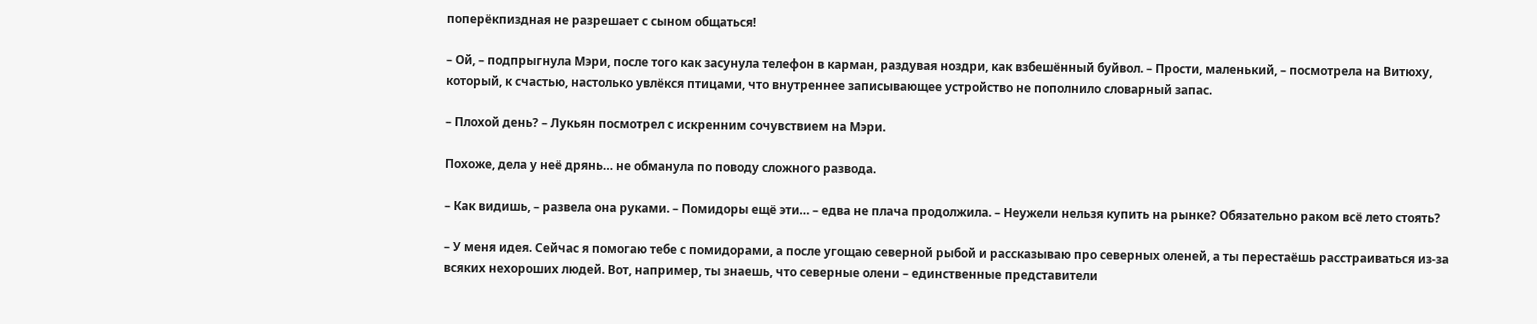поперёкпиздная не разрешает с сыном общаться!

– Ой, – подпрыгнула Мэри, после того как засунула телефон в карман, раздувая ноздри, как взбешённый буйвол. – Прости, маленький, – посмотрела на Витюху, который, к счастью, настолько увлёкся птицами, что внутреннее записывающее устройство не пополнило словарный запас.

– Плохой день? – Лукьян посмотрел с искренним сочувствием на Мэри.

Похоже, дела у неё дрянь… не обманула по поводу сложного развода.

– Как видишь, – развела она руками. – Помидоры ещё эти… – едва не плача продолжила. – Неужели нельзя купить на рынке? Обязательно раком всё лето стоять?

– У меня идея. Сейчас я помогаю тебе с помидорами, а после угощаю северной рыбой и рассказываю про северных оленей, а ты перестаёшь расстраиваться из-за всяких нехороших людей. Вот, например, ты знаешь, что северные олени – единственные представители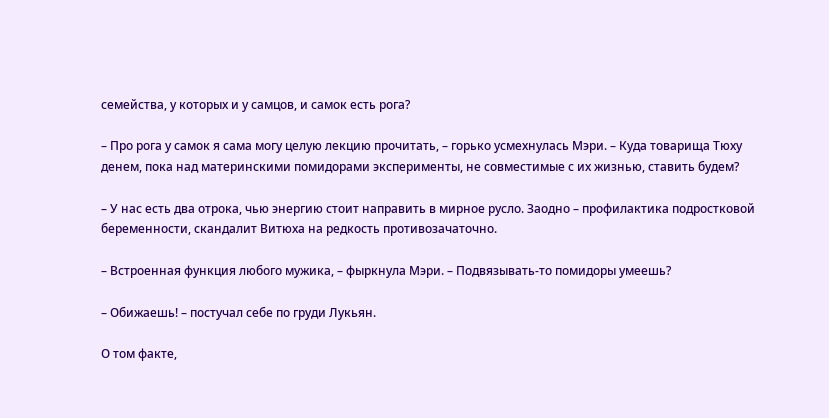семейства, у которых и у самцов, и самок есть рога?

– Про рога у самок я сама могу целую лекцию прочитать, – горько усмехнулась Мэри. – Куда товарища Тюху денем, пока над материнскими помидорами эксперименты, не совместимые с их жизнью, ставить будем?

– У нас есть два отрока, чью энергию стоит направить в мирное русло. Заодно – профилактика подростковой беременности, скандалит Витюха на редкость противозачаточно.

– Встроенная функция любого мужика, – фыркнула Мэри. – Подвязывать-то помидоры умеешь?

– Обижаешь! – постучал себе по груди Лукьян.

О том факте,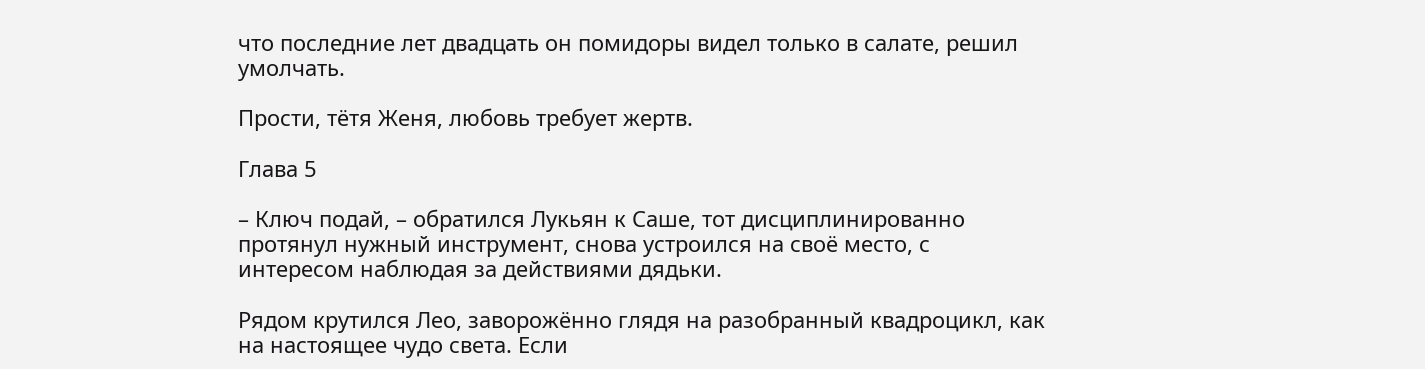что последние лет двадцать он помидоры видел только в салате, решил умолчать.

Прости, тётя Женя, любовь требует жертв.

Глава 5

– Ключ подай, – обратился Лукьян к Саше, тот дисциплинированно протянул нужный инструмент, снова устроился на своё место, с интересом наблюдая за действиями дядьки.

Рядом крутился Лео, заворожённо глядя на разобранный квадроцикл, как на настоящее чудо света. Если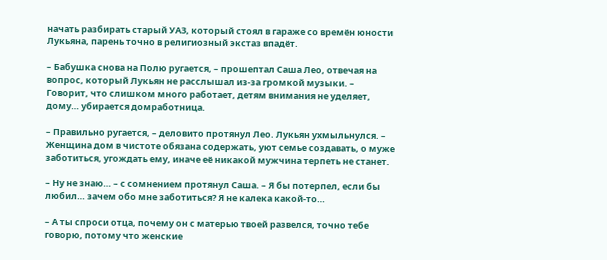начать разбирать старый УАЗ, который стоял в гараже со времён юности Лукьяна, парень точно в религиозный экстаз впадёт.

– Бабушка снова на Полю ругается, – прошептал Саша Лео, отвечая на вопрос, который Лукьян не расслышал из-за громкой музыки. – Говорит, что слишком много работает, детям внимания не уделяет, дому… убирается домработница.

– Правильно ругается, – деловито протянул Лео. Лукьян ухмыльнулся. – Женщина дом в чистоте обязана содержать, уют семье создавать, о муже заботиться, угождать ему, иначе её никакой мужчина терпеть не станет.

– Ну не знаю… – с сомнением протянул Саша. – Я бы потерпел, если бы любил… зачем обо мне заботиться? Я не калека какой-то…

– А ты спроси отца, почему он с матерью твоей развелся, точно тебе говорю, потому что женские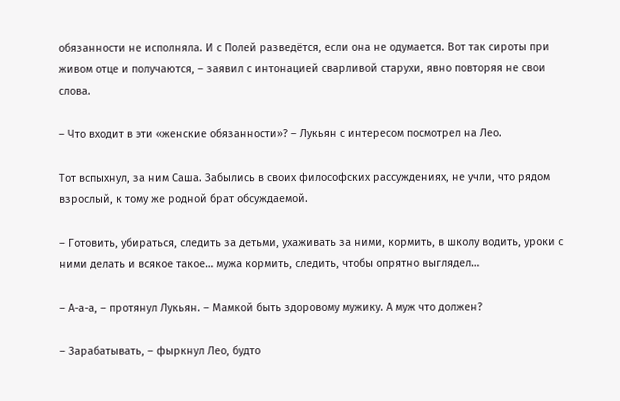обязанности не исполняла. И с Полей разведётся, если она не одумается. Вот так сироты при живом отце и получаются, – заявил с интонацией сварливой старухи, явно повторяя не свои слова.

– Что входит в эти «женские обязанности»? – Лукьян с интересом посмотрел на Лео.

Тот вспыхнул, за ним Саша. Забылись в своих философских рассуждениях, не учли, что рядом взрослый, к тому же родной брат обсуждаемой.

– Готовить, убираться, следить за детьми, ухаживать за ними, кормить, в школу водить, уроки с ними делать и всякое такое… мужа кормить, следить, чтобы опрятно выглядел…

– А-а-а, – протянул Лукьян. – Мамкой быть здоровому мужику. А муж что должен?

– Зарабатывать, – фыркнул Лео, будто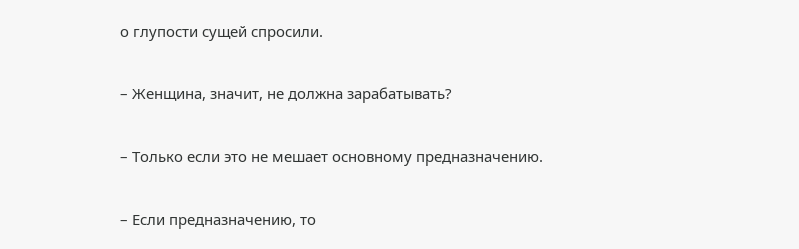о глупости сущей спросили.

– Женщина, значит, не должна зарабатывать?

– Только если это не мешает основному предназначению.

– Если предназначению, то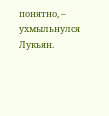понятно, – ухмыльнулся Лукьян.